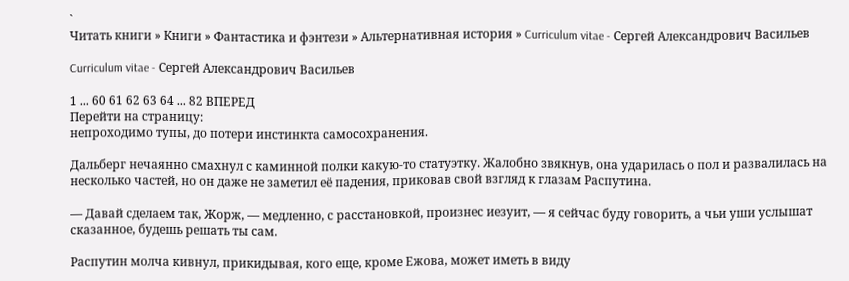`
Читать книги » Книги » Фантастика и фэнтези » Альтернативная история » Curriculum vitae - Сергей Александрович Васильев

Curriculum vitae - Сергей Александрович Васильев

1 ... 60 61 62 63 64 ... 82 ВПЕРЕД
Перейти на страницу:
непроходимо тупы, до потери инстинкта самосохранения.

Дальберг нечаянно смахнул с каминной полки какую-то статуэтку. Жалобно звякнув, она ударилась о пол и развалилась на несколько частей, но он даже не заметил её падения, приковав свой взгляд к глазам Распутина.

— Давай сделаем так, Жорж, — медленно, с расстановкой, произнес иезуит, — я сейчас буду говорить, а чьи уши услышат сказанное, будешь решать ты сам.

Распутин молча кивнул, прикидывая, кого еще, кроме Ежова, может иметь в виду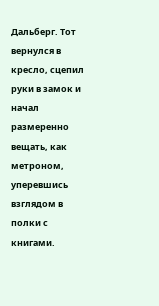Дальберг. Тот вернулся в кресло, сцепил руки в замок и начал размеренно вещать, как метроном, уперевшись взглядом в полки с книгами.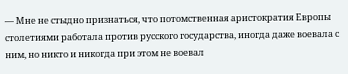— Мне не стыдно признаться, что потомственная аристократия Европы столетиями работала против русского государства, иногда даже воевала с ним, но никто и никогда при этом не воевал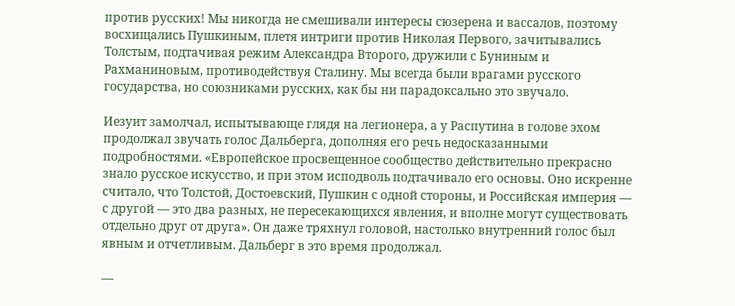против русских! Мы никогда не смешивали интересы сюзерена и вассалов, поэтому восхищались Пушкиным, плетя интриги против Николая Первого, зачитывались Толстым, подтачивая режим Александра Второго, дружили с Буниным и Рахманиновым, противодействуя Сталину. Мы всегда были врагами русского государства, но союзниками русских, как бы ни парадоксально это звучало.

Иезуит замолчал, испытывающе глядя на легионера, а у Распутина в голове эхом продолжал звучать голос Дальберга, дополняя его речь недосказанными подробностями. «Европейское просвещенное сообщество действительно прекрасно знало русское искусство, и при этом исподволь подтачивало его основы. Оно искренне считало, что Толстой, Достоевский, Пушкин с одной стороны, и Российская империя — с другой — это два разных, не пересекающихся явления, и вполне могут существовать отдельно друг от друга». Он даже тряхнул головой, настолько внутренний голос был явным и отчетливым. Дальберг в это время продолжал.

—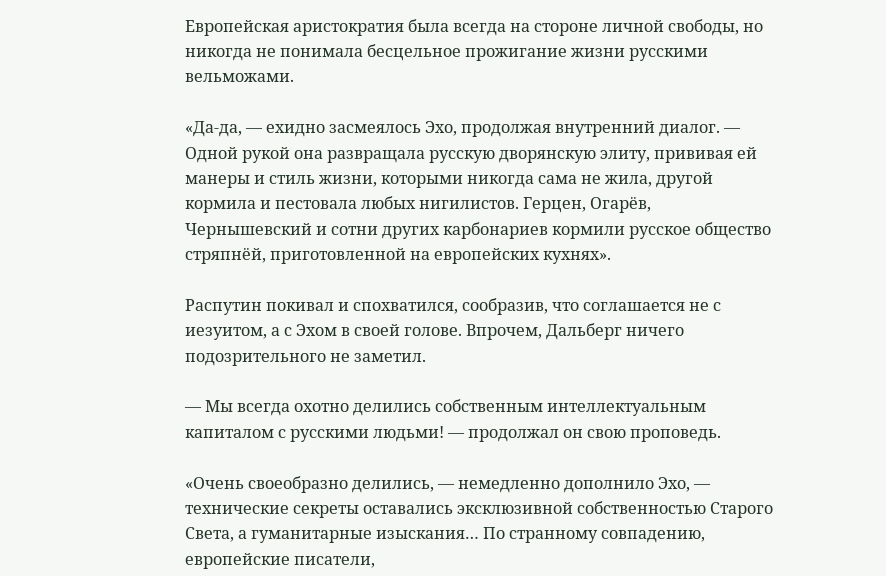Европейская аристократия была всегда на стороне личной свободы, но никогда не понимала бесцельное прожигание жизни русскими вельможами.

«Да-да, — ехидно засмеялось Эхо, продолжая внутренний диалог. — Одной рукой она развращала русскую дворянскую элиту, прививая ей манеры и стиль жизни, которыми никогда сама не жила, другой кормила и пестовала любых нигилистов. Герцен, Огарёв, Чернышевский и сотни других карбонариев кормили русское общество стряпнёй, приготовленной на европейских кухнях».

Распутин покивал и спохватился, сообразив, что соглашается не с иезуитом, а с Эхом в своей голове. Впрочем, Дальберг ничего подозрительного не заметил.

— Мы всегда охотно делились собственным интеллектуальным капиталом с русскими людьми! — продолжал он свою проповедь.

«Очень своеобразно делились, — немедленно дополнило Эхо, — технические секреты оставались эксклюзивной собственностью Старого Света, а гуманитарные изыскания… По странному совпадению, европейские писатели,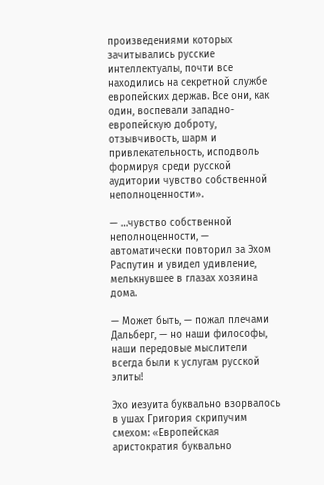произведениями которых зачитывались русские интеллектуалы, почти все находились на секретной службе европейских держав. Все они, как один, воспевали западно-европейскую доброту, отзывчивость, шарм и привлекательность, исподволь формируя среди русской аудитории чувство собственной неполноценности».

— …чувство собственной неполноценности, — автоматически повторил за Эхом Распутин и увидел удивление, мелькнувшее в глазах хозяина дома.

— Может быть, — пожал плечами Дальберг, — но наши философы, наши передовые мыслители всегда были к услугам русской элиты!

Эхо иезуита буквально взорвалось в ушах Григория скрипучим смехом: «Европейская аристократия буквально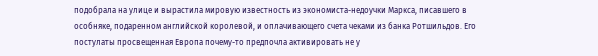подобрала на улице и вырастила мировую известность из экономиста-недоучки Маркса, писавшего в особняке, подаренном английской королевой, и оплачивающего счета чеками из банка Ротшильдов. Его постулаты просвещенная Европа почему-то предпочла активировать не у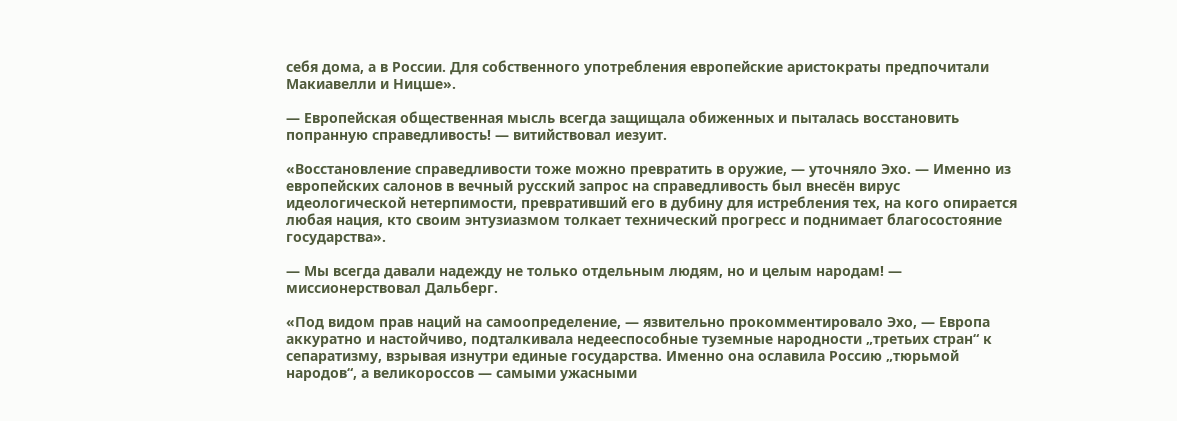себя дома, а в России. Для собственного употребления европейские аристократы предпочитали Макиавелли и Ницше».

— Европейская общественная мысль всегда защищала обиженных и пыталась восстановить попранную справедливость! — витийствовал иезуит.

«Восстановление справедливости тоже можно превратить в оружие, — уточняло Эхо. — Именно из европейских салонов в вечный русский запрос на справедливость был внесён вирус идеологической нетерпимости, превративший его в дубину для истребления тех, на кого опирается любая нация, кто своим энтузиазмом толкает технический прогресс и поднимает благосостояние государства».

— Мы всегда давали надежду не только отдельным людям, но и целым народам! — миссионерствовал Дальберг.

«Под видом прав наций на самоопределение, — язвительно прокомментировало Эхо, — Европа аккуратно и настойчиво, подталкивала недееспособные туземные народности „третьих стран“ к сепаратизму, взрывая изнутри единые государства. Именно она ославила Россию „тюрьмой народов“, а великороссов — самыми ужасными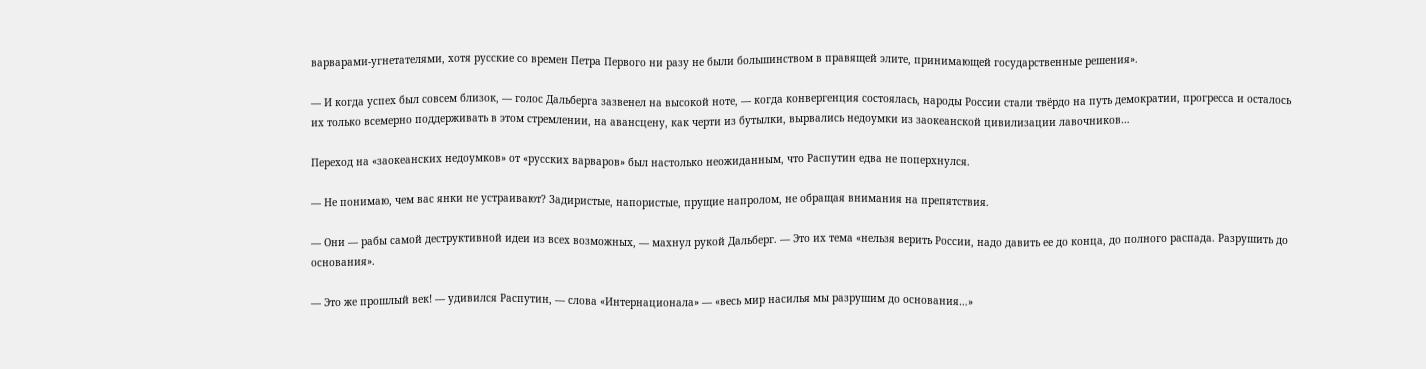варварами-угнетателями, хотя русские со времен Петра Первого ни разу не были большинством в правящей элите, принимающей государственные решения».

— И когда успех был совсем близок, — голос Дальберга зазвенел на высокой ноте, — когда конвергенция состоялась, народы России стали твёрдо на путь демократии, прогресса и осталось их только всемерно поддерживать в этом стремлении, на авансцену, как черти из бутылки, вырвались недоумки из заокеанской цивилизации лавочников…

Переход на «заокеанских недоумков» от «русских варваров» был настолько неожиданным, что Распутин едва не поперхнулся.

— Не понимаю, чем вас янки не устраивают? Задиристые, напористые, прущие напролом, не обращая внимания на препятствия.

— Они — рабы самой деструктивной идеи из всех возможных, — махнул рукой Дальберг. — Это их тема «нельзя верить России, надо давить ее до конца, до полного распада. Разрушить до основания».

— Это же прошлый век! — удивился Распутин, — слова «Интернационала» — «весь мир насилья мы разрушим до основания…»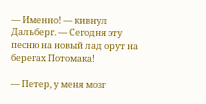— Именно! — кивнул Дальберг. — Сегодня эту песню на новый лад орут на берегах Потомака!

— Петер, у меня мозг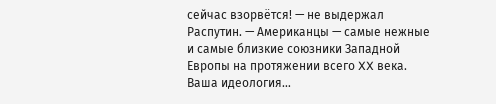сейчас взорвётся! — не выдержал Распутин. — Американцы — самые нежные и самые близкие союзники Западной Европы на протяжении всего XX века. Ваша идеология…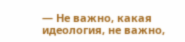— Не важно, какая идеология, не важно,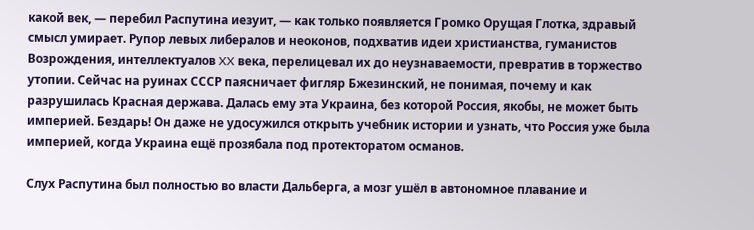какой век, — перебил Распутина иезуит, — как только появляется Громко Орущая Глотка, здравый смысл умирает. Рупор левых либералов и неоконов, подхватив идеи христианства, гуманистов Возрождения, интеллектуалов XX века, перелицевал их до неузнаваемости, превратив в торжество утопии. Сейчас на руинах СССР паясничает фигляр Бжезинский, не понимая, почему и как разрушилась Красная держава. Далась ему эта Украина, без которой Россия, якобы, не может быть империей. Бездарь! Он даже не удосужился открыть учебник истории и узнать, что Россия уже была империей, когда Украина ещё прозябала под протекторатом османов.

Слух Распутина был полностью во власти Дальберга, а мозг ушёл в автономное плавание и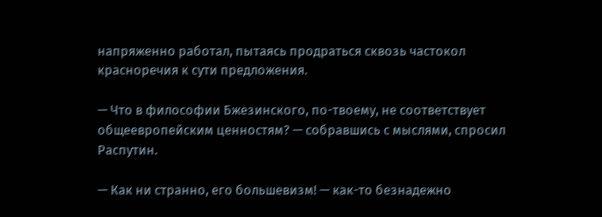напряженно работал, пытаясь продраться сквозь частокол красноречия к сути предложения.

— Что в философии Бжезинского, по-твоему, не соответствует общеевропейским ценностям? — собравшись с мыслями, спросил Распутин.

— Как ни странно, его большевизм! — как-то безнадежно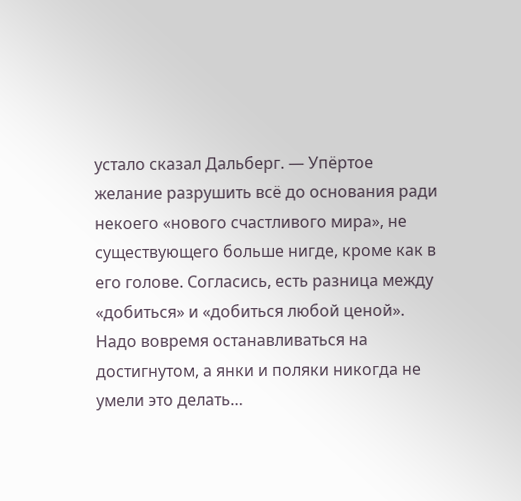устало сказал Дальберг. — Упёртое желание разрушить всё до основания ради некоего «нового счастливого мира», не существующего больше нигде, кроме как в его голове. Согласись, есть разница между «добиться» и «добиться любой ценой». Надо вовремя останавливаться на достигнутом, а янки и поляки никогда не умели это делать…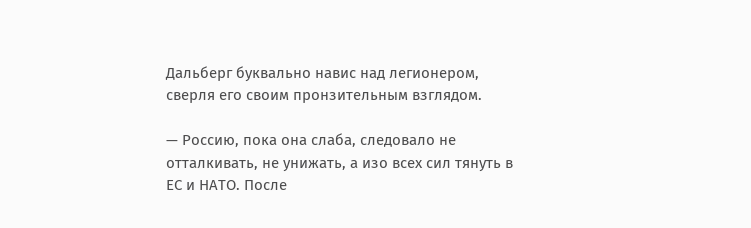Дальберг буквально навис над легионером, сверля его своим пронзительным взглядом.

— Россию, пока она слаба, следовало не отталкивать, не унижать, а изо всех сил тянуть в ЕС и НАТО. После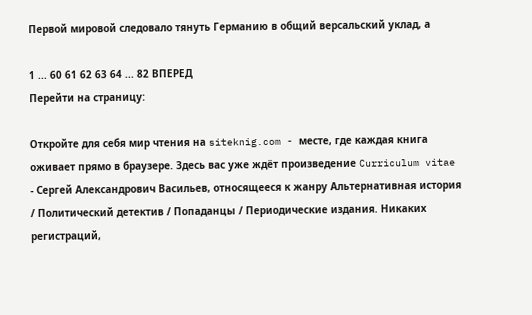Первой мировой следовало тянуть Германию в общий версальский уклад, а

1 ... 60 61 62 63 64 ... 82 ВПЕРЕД
Перейти на страницу:

Откройте для себя мир чтения на siteknig.com - месте, где каждая книга оживает прямо в браузере. Здесь вас уже ждёт произведение Curriculum vitae - Сергей Александрович Васильев, относящееся к жанру Альтернативная история / Политический детектив / Попаданцы / Периодические издания. Никаких регистраций,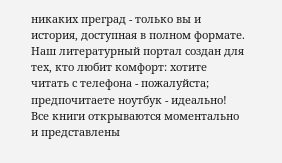никаких преград - только вы и история, доступная в полном формате. Наш литературный портал создан для тех, кто любит комфорт: хотите читать с телефона - пожалуйста; предпочитаете ноутбук - идеально! Все книги открываются моментально и представлены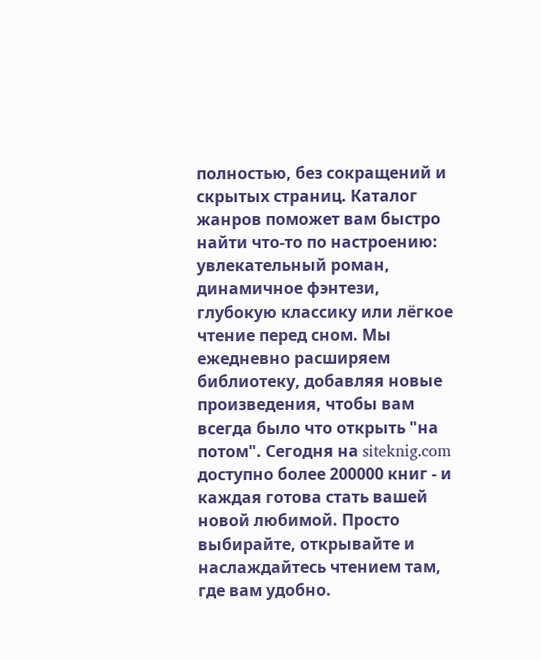полностью, без сокращений и скрытых страниц. Каталог жанров поможет вам быстро найти что-то по настроению: увлекательный роман, динамичное фэнтези, глубокую классику или лёгкое чтение перед сном. Мы ежедневно расширяем библиотеку, добавляя новые произведения, чтобы вам всегда было что открыть "на потом". Сегодня на siteknig.com доступно более 200000 книг - и каждая готова стать вашей новой любимой. Просто выбирайте, открывайте и наслаждайтесь чтением там, где вам удобно.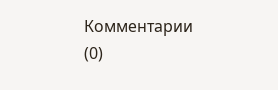Комментарии (0)